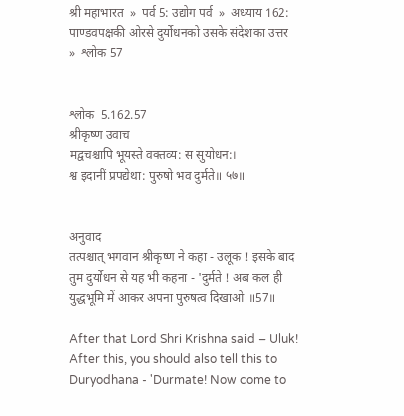श्री महाभारत  »  पर्व 5: उद्योग पर्व  »  अध्याय 162: पाण्डवपक्षकी ओरसे दुर्योधनको उसके संदेशका उत्तर  »  श्लोक 57


श्लोक  5.162.57
श्रीकृष्ण उवाच
मद्वचश्चापि भूयस्ते वक्तव्य: स सुयोधन:।
श्व इदानीं प्रपद्येथा: पुरुषो भव दुर्मते॥ ५७॥


अनुवाद
तत्पश्चात् भगवान श्रीकृष्ण ने कहा - उलूक ! इसके बाद तुम दुर्योधन से यह भी कहना - 'दुर्मते ! अब कल ही युद्धभूमि में आकर अपना पुरुषत्व दिखाओ ॥57॥

After that Lord Shri Krishna said – Uluk! After this, you should also tell this to Duryodhana - 'Durmate! Now come to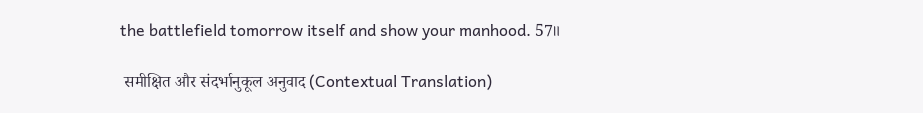the battlefield tomorrow itself and show your manhood. 57॥

 समीक्षित और संदर्भानुकूल अनुवाद (Contextual Translation)